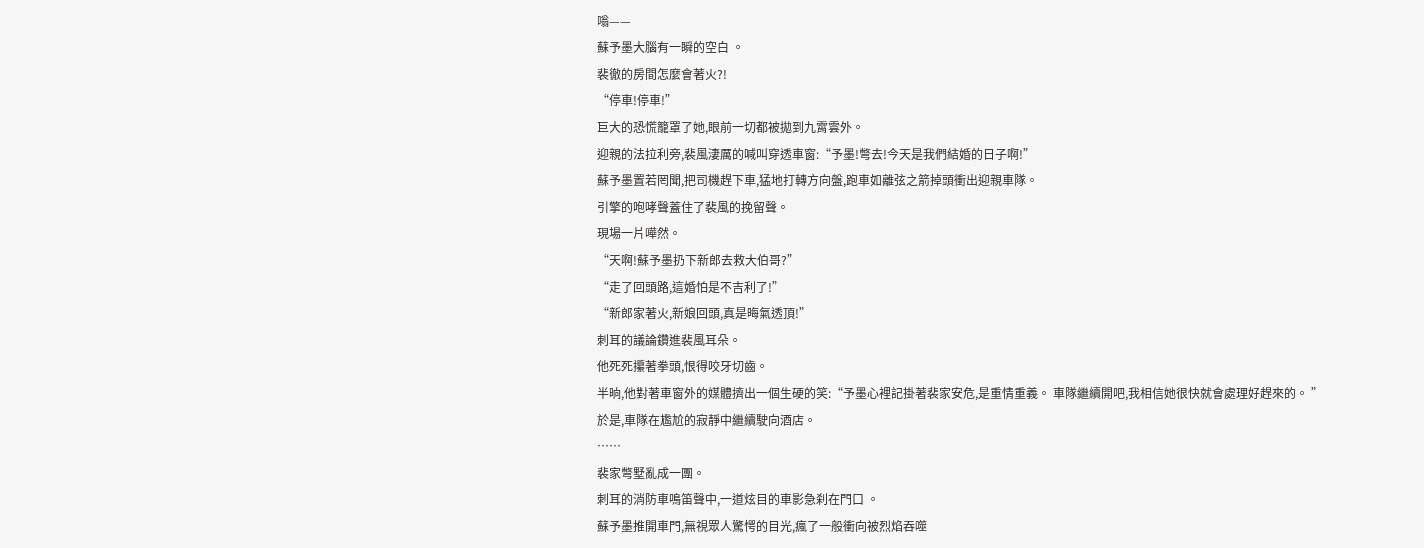嗡——
蘇予墨大腦有一瞬的空白 。
裴徹的房間怎麼會著火?!
“停車!停車!”
巨大的恐慌籠罩了她,眼前一切都被拋到九霄雲外。
迎親的法拉利旁,裴風淒厲的喊叫穿透車窗:“予墨!彆去!今天是我們結婚的日子啊!”
蘇予墨置若罔聞,把司機趕下車,猛地打轉方向盤,跑車如離弦之箭掉頭衝出迎親車隊。
引擎的咆哮聲蓋住了裴風的挽留聲。
現場一片嘩然。
“天啊!蘇予墨扔下新郎去救大伯哥?”
“走了回頭路,這婚怕是不吉利了!”
“新郎家著火,新娘回頭,真是晦氣透頂!”
刺耳的議論鑽進裴風耳朵。
他死死攥著拳頭,恨得咬牙切齒。
半晌,他對著車窗外的媒體擠出一個生硬的笑:“予墨心裡記掛著裴家安危,是重情重義。 車隊繼續開吧,我相信她很快就會處理好趕來的。 ”
於是,車隊在尷尬的寂靜中繼續駛向酒店。
……
裴家彆墅亂成一團。
刺耳的消防車鳴笛聲中,一道炫目的車影急刹在門口 。
蘇予墨推開車門,無視眾人驚愕的目光,瘋了一般衝向被烈焰吞噬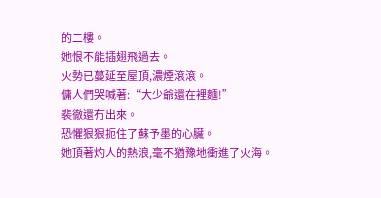的二樓。
她恨不能插翅飛過去。
火勢已蔓延至屋頂,濃煙滾滾。
傭人們哭喊著:“大少爺還在裡麵!”
裴徹還冇出來。
恐懼狠狠扼住了蘇予墨的心臟。
她頂著灼人的熱浪,毫不猶豫地衝進了火海。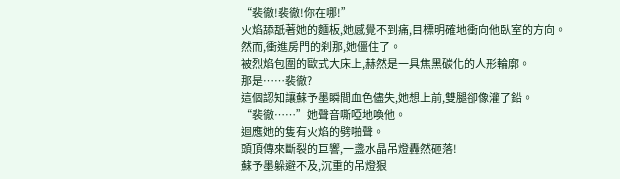“裴徹!裴徹!你在哪!”
火焰舔舐著她的麵板,她感覺不到痛,目標明確地衝向他臥室的方向。
然而,衝進房門的刹那,她僵住了。
被烈焰包圍的歐式大床上,赫然是一具焦黑碳化的人形輪廓。
那是……裴徹?
這個認知讓蘇予墨瞬間血色儘失,她想上前,雙腿卻像灌了鉛。
“裴徹……”她聲音嘶啞地喚他。
迴應她的隻有火焰的劈啪聲。
頭頂傳來斷裂的巨響,一盞水晶吊燈轟然砸落!
蘇予墨躲避不及,沉重的吊燈狠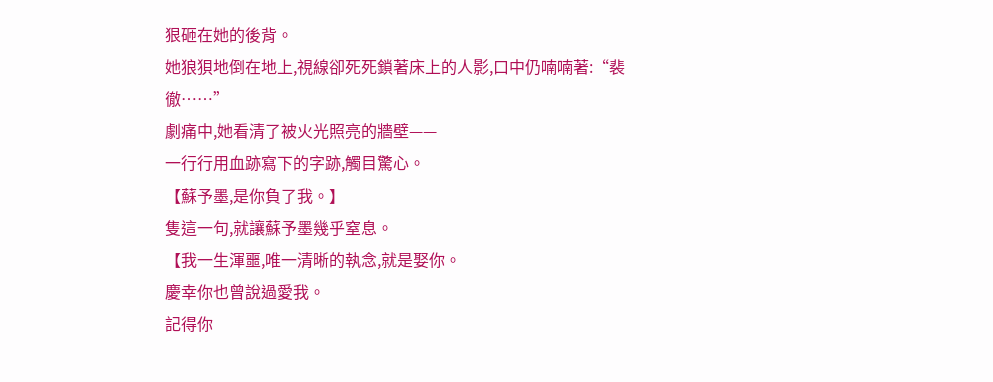狠砸在她的後背。
她狼狽地倒在地上,視線卻死死鎖著床上的人影,口中仍喃喃著:“裴徹……”
劇痛中,她看清了被火光照亮的牆壁——
一行行用血跡寫下的字跡,觸目驚心。
【蘇予墨,是你負了我。】
隻這一句,就讓蘇予墨幾乎窒息。
【我一生渾噩,唯一清晰的執念,就是娶你。
慶幸你也曾說過愛我。
記得你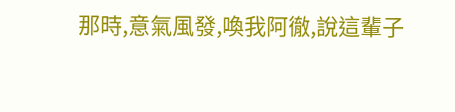那時,意氣風發,喚我阿徹,說這輩子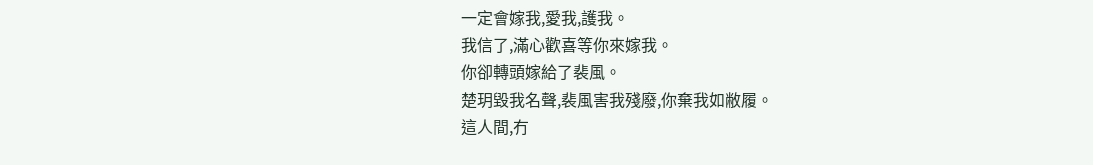一定會嫁我,愛我,護我。
我信了,滿心歡喜等你來嫁我。
你卻轉頭嫁給了裴風。
楚玥毀我名聲,裴風害我殘廢,你棄我如敝履。
這人間,冇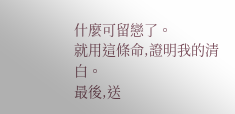什麼可留戀了。
就用這條命,證明我的清白。
最後,送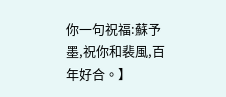你一句祝福:蘇予墨,祝你和裴風,百年好合。】